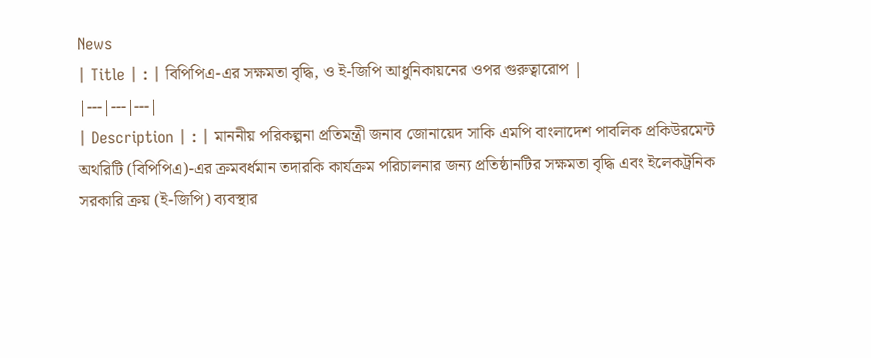News
| Title | : | বিপিপিএ-এর সক্ষমতা বৃদ্ধি, ও ই-জিপি আধুনিকায়নের ওপর গুরুত্বারোপ |
|---|---|---|
| Description | : | মাননীয় পরিকল্পনা প্রতিমন্ত্রী জনাব জোনায়েদ সাকি এমপি বাংলাদেশ পাবলিক প্রকিউরমেন্ট অথরিটি (বিপিপিএ)-এর ক্রমবর্ধমান তদারকি কার্যক্রম পরিচালনার জন্য প্রতিষ্ঠানটির সক্ষমতা বৃদ্ধি এবং ইলেকট্রনিক সরকারি ক্রয় (ই-জিপি) ব্যবস্থার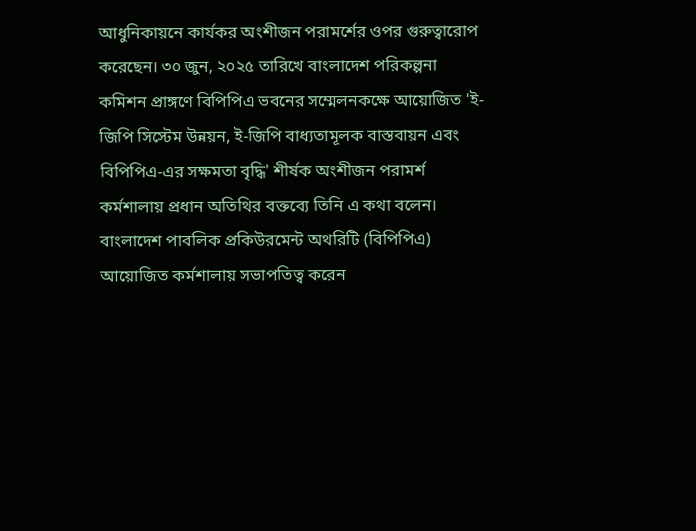আধুনিকায়নে কার্যকর অংশীজন পরামর্শের ওপর গুরুত্বারোপ করেছেন। ৩০ জুন, ২০২৫ তারিখে বাংলাদেশ পরিকল্পনা কমিশন প্রাঙ্গণে বিপিপিএ ভবনের সম্মেলনকক্ষে আয়োজিত 'ই-জিপি সিস্টেম উন্নয়ন, ই-জিপি বাধ্যতামূলক বাস্তবায়ন এবং বিপিপিএ-এর সক্ষমতা বৃদ্ধি' শীর্ষক অংশীজন পরামর্শ কর্মশালায় প্রধান অতিথির বক্তব্যে তিনি এ কথা বলেন। বাংলাদেশ পাবলিক প্রকিউরমেন্ট অথরিটি (বিপিপিএ) আয়োজিত কর্মশালায় সভাপতিত্ব করেন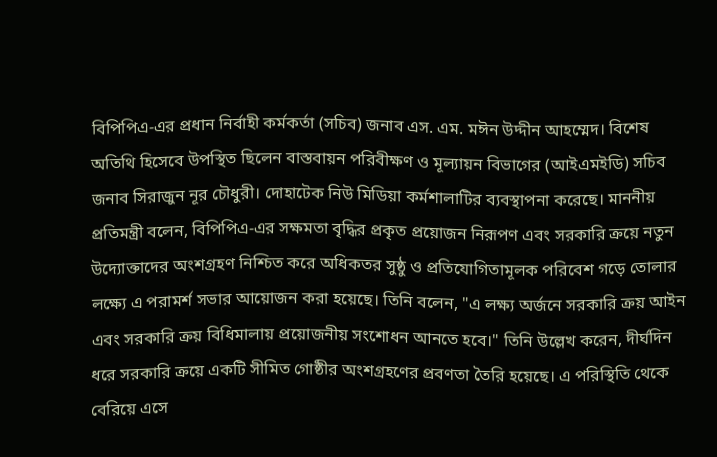বিপিপিএ-এর প্রধান নির্বাহী কর্মকর্তা (সচিব) জনাব এস. এম. মঈন উদ্দীন আহম্মেদ। বিশেষ অতিথি হিসেবে উপস্থিত ছিলেন বাস্তবায়ন পরিবীক্ষণ ও মূল্যায়ন বিভাগের (আইএমইডি) সচিব জনাব সিরাজুন নূর চৌধুরী। দোহাটেক নিউ মিডিয়া কর্মশালাটির ব্যবস্থাপনা করেছে। মাননীয় প্রতিমন্ত্রী বলেন, বিপিপিএ-এর সক্ষমতা বৃদ্ধির প্রকৃত প্রয়োজন নিরূপণ এবং সরকারি ক্রয়ে নতুন উদ্যোক্তাদের অংশগ্রহণ নিশ্চিত করে অধিকতর সুষ্ঠু ও প্রতিযোগিতামূলক পরিবেশ গড়ে তোলার লক্ষ্যে এ পরামর্শ সভার আয়োজন করা হয়েছে। তিনি বলেন, "এ লক্ষ্য অর্জনে সরকারি ক্রয় আইন এবং সরকারি ক্রয় বিধিমালায় প্রয়োজনীয় সংশোধন আনতে হবে।" তিনি উল্লেখ করেন, দীর্ঘদিন ধরে সরকারি ক্রয়ে একটি সীমিত গোষ্ঠীর অংশগ্রহণের প্রবণতা তৈরি হয়েছে। এ পরিস্থিতি থেকে বেরিয়ে এসে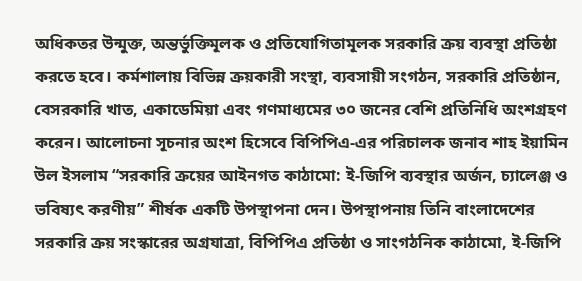অধিকতর উন্মুক্ত, অন্তর্ভুক্তিমূলক ও প্রতিযোগিতামূলক সরকারি ক্রয় ব্যবস্থা প্রতিষ্ঠা করতে হবে। কর্মশালায় বিভিন্ন ক্রয়কারী সংস্থা, ব্যবসায়ী সংগঠন, সরকারি প্রতিষ্ঠান, বেসরকারি খাত, একাডেমিয়া এবং গণমাধ্যমের ৩০ জনের বেশি প্রতিনিধি অংশগ্রহণ করেন। আলোচনা সূচনার অংশ হিসেবে বিপিপিএ-এর পরিচালক জনাব শাহ ইয়ামিন উল ইসলাম “সরকারি ক্রয়ের আইনগত কাঠামো: ই-জিপি ব্যবস্থার অর্জন, চ্যালেঞ্জ ও ভবিষ্যৎ করণীয়” শীর্ষক একটি উপস্থাপনা দেন। উপস্থাপনায় তিনি বাংলাদেশের সরকারি ক্রয় সংস্কারের অগ্রযাত্রা, বিপিপিএ প্রতিষ্ঠা ও সাংগঠনিক কাঠামো, ই-জিপি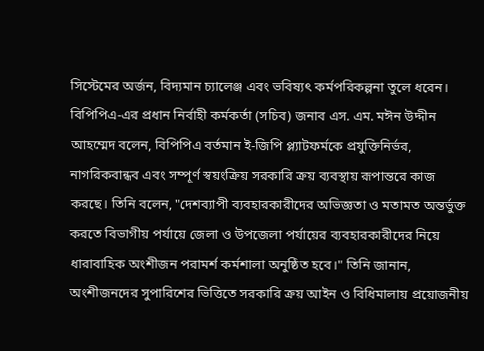সিস্টেমের অর্জন, বিদ্যমান চ্যালেঞ্জ এবং ভবিষ্যৎ কর্মপরিকল্পনা তুলে ধরেন। বিপিপিএ-এর প্রধান নির্বাহী কর্মকর্তা (সচিব) জনাব এস. এম. মঈন উদ্দীন আহম্মেদ বলেন, বিপিপিএ বর্তমান ই-জিপি প্ল্যাটফর্মকে প্রযুক্তিনির্ভর, নাগরিকবান্ধব এবং সম্পূর্ণ স্বয়ংক্রিয় সরকারি ক্রয় ব্যবস্থায় রূপান্তরে কাজ করছে। তিনি বলেন, "দেশব্যাপী ব্যবহারকারীদের অভিজ্ঞতা ও মতামত অন্তর্ভুক্ত করতে বিভাগীয় পর্যায়ে জেলা ও উপজেলা পর্যায়ের ব্যবহারকারীদের নিয়ে ধারাবাহিক অংশীজন পরামর্শ কর্মশালা অনুষ্ঠিত হবে।" তিনি জানান, অংশীজনদের সুপারিশের ভিত্তিতে সরকারি ক্রয় আইন ও বিধিমালায় প্রয়োজনীয়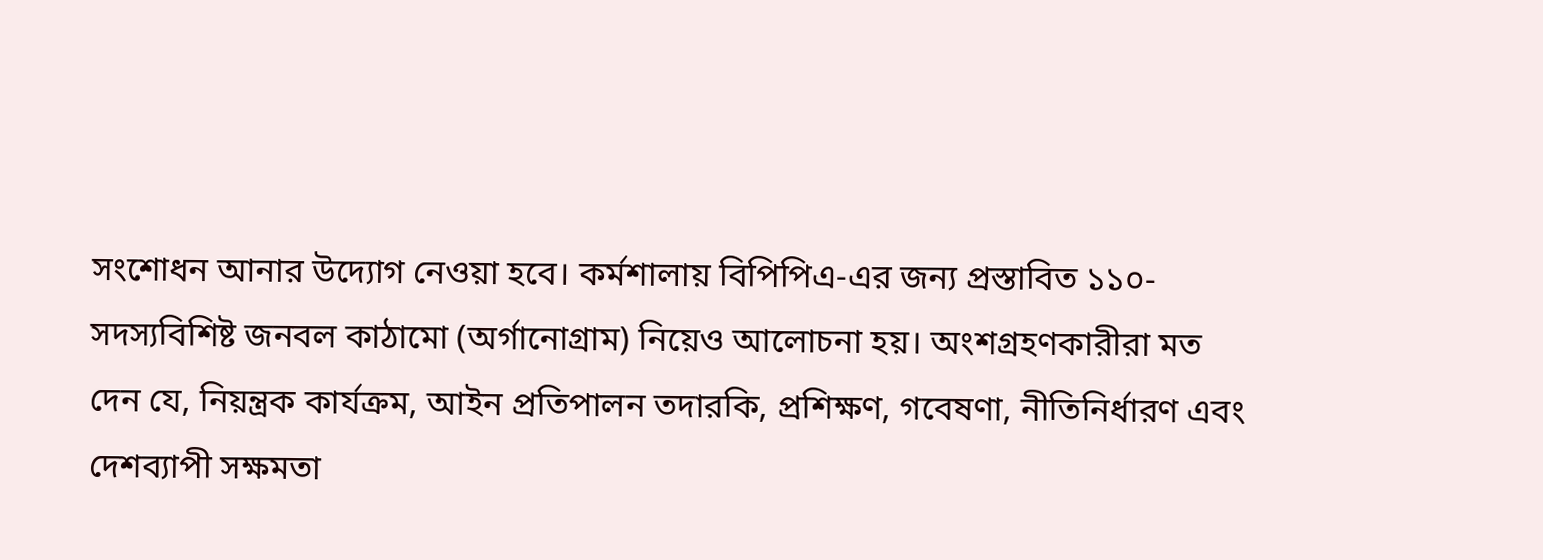সংশোধন আনার উদ্যোগ নেওয়া হবে। কর্মশালায় বিপিপিএ-এর জন্য প্রস্তাবিত ১১০-সদস্যবিশিষ্ট জনবল কাঠামো (অর্গানোগ্রাম) নিয়েও আলোচনা হয়। অংশগ্রহণকারীরা মত দেন যে, নিয়ন্ত্রক কার্যক্রম, আইন প্রতিপালন তদারকি, প্রশিক্ষণ, গবেষণা, নীতিনির্ধারণ এবং দেশব্যাপী সক্ষমতা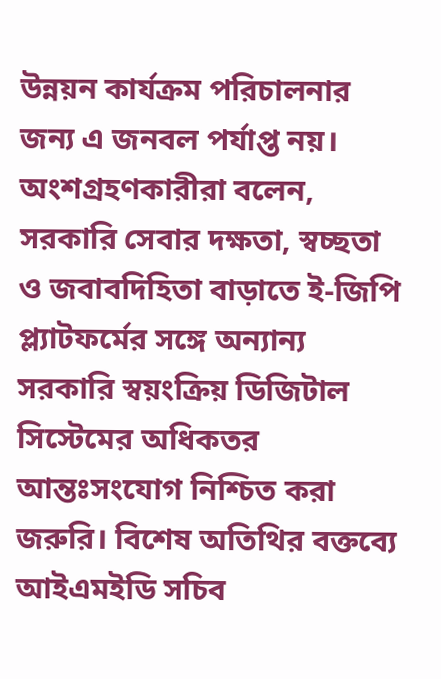উন্নয়ন কার্যক্রম পরিচালনার জন্য এ জনবল পর্যাপ্ত নয়। অংশগ্রহণকারীরা বলেন, সরকারি সেবার দক্ষতা, স্বচ্ছতা ও জবাবদিহিতা বাড়াতে ই-জিপি প্ল্যাটফর্মের সঙ্গে অন্যান্য সরকারি স্বয়ংক্রিয় ডিজিটাল সিস্টেমের অধিকতর আন্তঃসংযোগ নিশ্চিত করা জরুরি। বিশেষ অতিথির বক্তব্যে আইএমইডি সচিব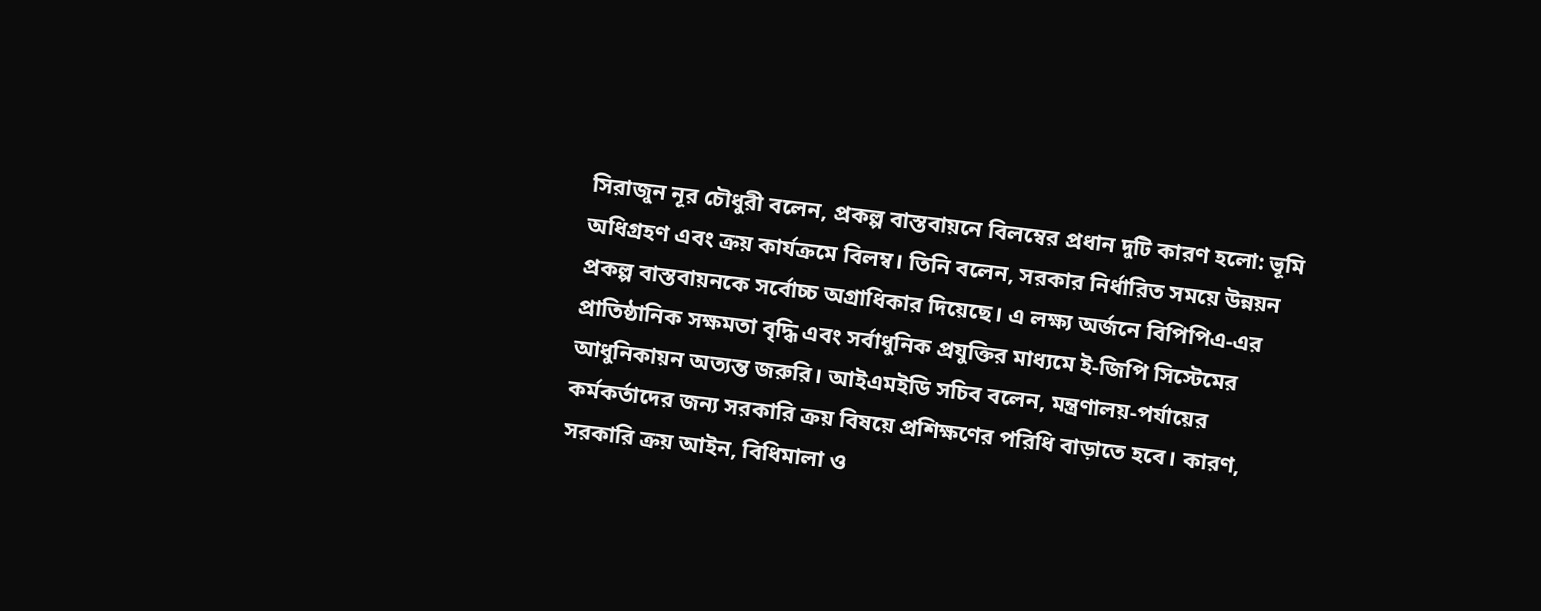সিরাজুন নূর চৌধুরী বলেন, প্রকল্প বাস্তবায়নে বিলম্বের প্রধান দুটি কারণ হলো: ভূমি অধিগ্রহণ এবং ক্রয় কার্যক্রমে বিলম্ব। তিনি বলেন, সরকার নির্ধারিত সময়ে উন্নয়ন প্রকল্প বাস্তবায়নকে সর্বোচ্চ অগ্রাধিকার দিয়েছে। এ লক্ষ্য অর্জনে বিপিপিএ-এর প্রাতিষ্ঠানিক সক্ষমতা বৃদ্ধি এবং সর্বাধুনিক প্রযুক্তির মাধ্যমে ই-জিপি সিস্টেমের আধুনিকায়ন অত্যন্ত জরুরি। আইএমইডি সচিব বলেন, মন্ত্রণালয়-পর্যায়ের কর্মকর্তাদের জন্য সরকারি ক্রয় বিষয়ে প্রশিক্ষণের পরিধি বাড়াতে হবে। কারণ, সরকারি ক্রয় আইন, বিধিমালা ও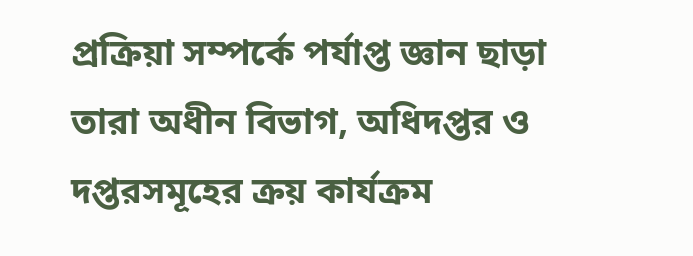প্রক্রিয়া সম্পর্কে পর্যাপ্ত জ্ঞান ছাড়া তারা অধীন বিভাগ, অধিদপ্তর ও দপ্তরসমূহের ক্রয় কার্যক্রম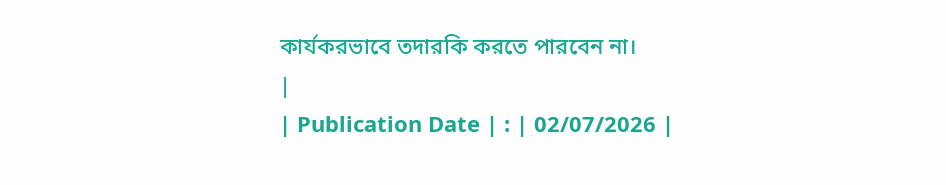কার্যকরভাবে তদারকি করতে পারবেন না।
|
| Publication Date | : | 02/07/2026 |